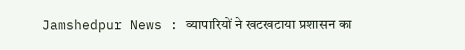Jamshedpur News : व्यापारियों ने खटखटाया प्रशासन का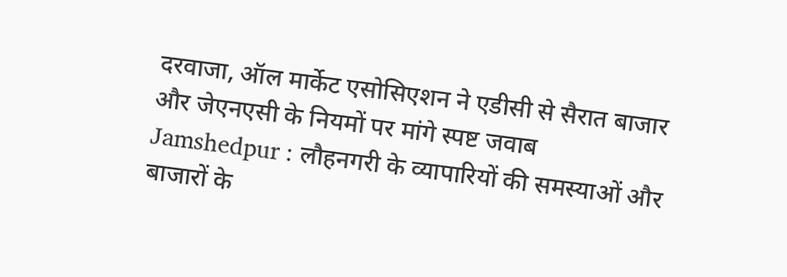दरवाजा, ऑल मार्केट एसोसिएशन ने एडीसी से सैरात बाजार और जेएनएसी के नियमों पर मांगे स्पष्ट जवाब
Jamshedpur : लौहनगरी के व्यापारियों की समस्याओं और बाजारों के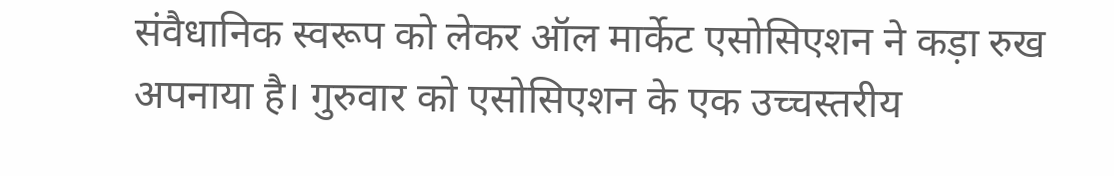संवैधानिक स्वरूप को लेकर ऑल मार्केट एसोसिएशन ने कड़ा रुख अपनाया है। गुरुवार को एसोसिएशन के एक उच्चस्तरीय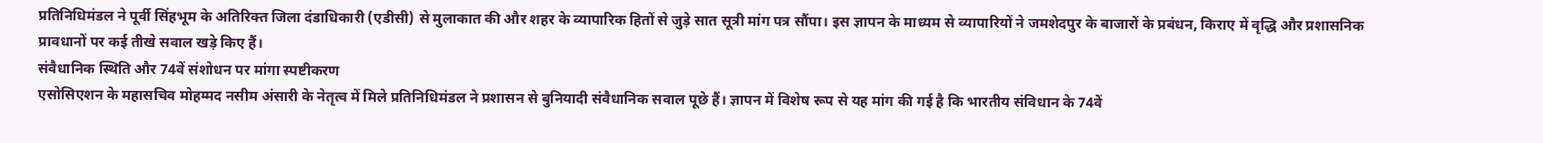प्रतिनिधिमंडल ने पूर्वी सिंहभूम के अतिरिक्त जिला दंडाधिकारी (एडीसी) से मुलाकात की और शहर के व्यापारिक हितों से जुड़े सात सूत्री मांग पत्र सौंपा। इस ज्ञापन के माध्यम से व्यापारियों ने जमशेदपुर के बाजारों के प्रबंधन, किराए में वृद्धि और प्रशासनिक प्रावधानों पर कई तीखे सवाल खड़े किए हैं।
संवैधानिक स्थिति और 74वें संशोधन पर मांगा स्पष्टीकरण
एसोसिएशन के महासचिव मोहम्मद नसीम अंसारी के नेतृत्व में मिले प्रतिनिधिमंडल ने प्रशासन से बुनियादी संवैधानिक सवाल पूछे हैं। ज्ञापन में विशेष रूप से यह मांग की गई है कि भारतीय संविधान के 74वें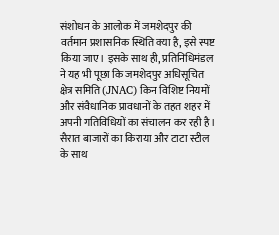संशोधन के आलोक में जमशेदपुर की वर्तमान प्रशासनिक स्थिति क्या है, इसे स्पष्ट किया जाए। इसके साथ ही, प्रतिनिधिमंडल ने यह भी पूछा कि जमशेदपुर अधिसूचित क्षेत्र समिति (JNAC) किन विशिष्ट नियमों और संवैधानिक प्रावधानों के तहत शहर में अपनी गतिविधियों का संचालन कर रही है।
सैरात बाजारों का किराया और टाटा स्टील के साथ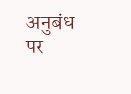अनुबंध पर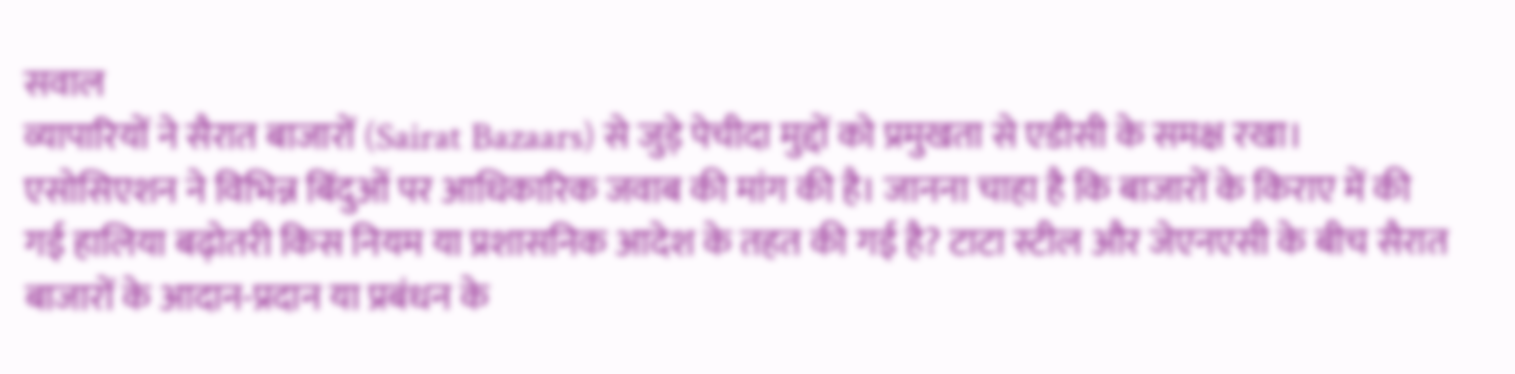सवाल
व्यापारियों ने सैरात बाजारों (Sairat Bazaars) से जुड़े पेचीदा मुद्दों को प्रमुखता से एडीसी के समक्ष रखा। एसोसिएशन ने विभिन्न बिंदुओं पर आधिकारिक जवाब की मांग की है। जानना चाहा है कि बाजारों के किराए में की गई हालिया बढ़ोतरी किस नियम या प्रशासनिक आदेश के तहत की गई है? टाटा स्टील और जेएनएसी के बीच सैरात बाजारों के आदान-प्रदान या प्रबंधन के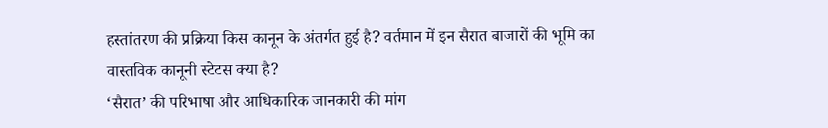हस्तांतरण की प्रक्रिया किस कानून के अंतर्गत हुई है? वर्तमान में इन सैरात बाजारों की भूमि का वास्तविक कानूनी स्टेटस क्या है?
‘सैरात’ की परिभाषा और आधिकारिक जानकारी की मांग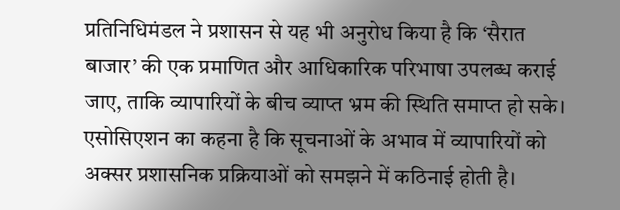प्रतिनिधिमंडल ने प्रशासन से यह भी अनुरोध किया है कि ‘सैरात बाजार’ की एक प्रमाणित और आधिकारिक परिभाषा उपलब्ध कराई जाए, ताकि व्यापारियों के बीच व्याप्त भ्रम की स्थिति समाप्त हो सके। एसोसिएशन का कहना है कि सूचनाओं के अभाव में व्यापारियों को अक्सर प्रशासनिक प्रक्रियाओं को समझने में कठिनाई होती है।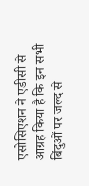एसोसिएशन ने एडीसी से आग्रह किया है कि इन सभी बिंदुओं पर जल्द से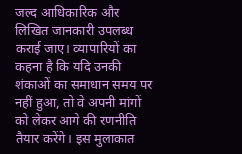जल्द आधिकारिक और लिखित जानकारी उपलब्ध कराई जाए। व्यापारियों का कहना है कि यदि उनकी शंकाओं का समाधान समय पर नहीं हुआ, तो वे अपनी मांगों को लेकर आगे की रणनीति तैयार करेंगे। इस मुलाकात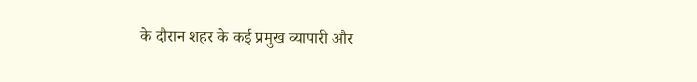के दौरान शहर के कई प्रमुख व्यापारी और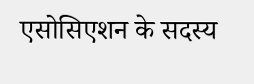एसोसिएशन के सदस्य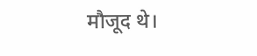मौजूद थे।